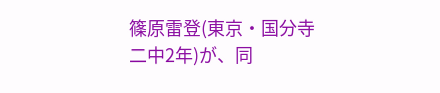篠原雷登(東京・国分寺二中2年)が、同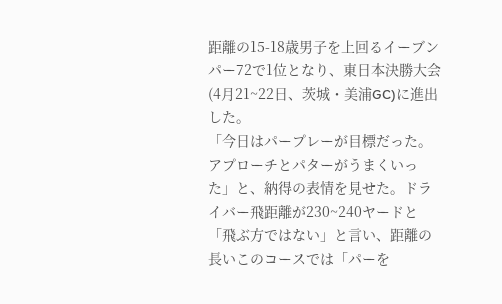距離の15-18歳男子を上回るイーブンパー72で1位となり、東日本決勝大会(4月21~22日、茨城・美浦GC)に進出した。
「今日はパープレーが目標だった。アプローチとパターがうまくいった」と、納得の表情を見せた。ドライバー飛距離が230~240ヤードと「飛ぶ方ではない」と言い、距離の長いこのコースでは「パーを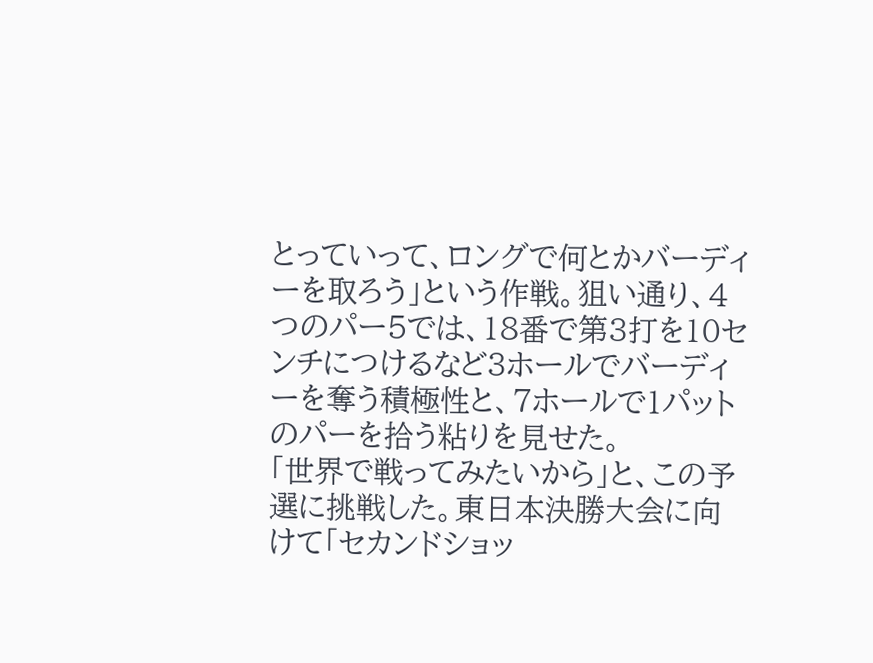とっていって、ロングで何とかバーディーを取ろう」という作戦。狙い通り、4つのパー5では、18番で第3打を10センチにつけるなど3ホールでバーディーを奪う積極性と、7ホールで1パットのパーを拾う粘りを見せた。
「世界で戦ってみたいから」と、この予選に挑戦した。東日本決勝大会に向けて「セカンドショッ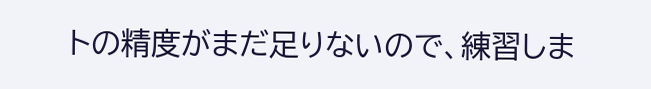トの精度がまだ足りないので、練習しま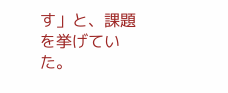す」と、課題を挙げていた。